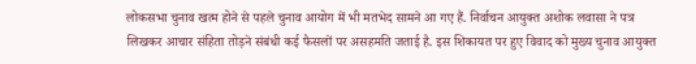लोकसभा चुनाव खत्म होने से पहले चुनाव आयोग में भी मतभेद सामने आ गए हैं. निर्वाचन आयुक्त अशोक लवासा ने पत्र लिखकर आचार संहिता तोड़ने संबंधी कई फैसलों पर असहमति जताई है. इस शिकायत पर हुए विवाद को मुख्य चुनाव आयुक्त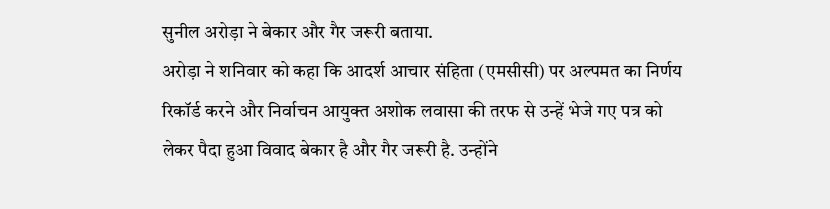सुनील अरोड़ा ने बेकार और गैर जरूरी बताया.
अरोड़ा ने शनिवार को कहा कि आदर्श आचार संहिता (एमसीसी) पर अल्पमत का निर्णय रिकॉर्ड करने और निर्वाचन आयुक्त अशोक लवासा की तरफ से उन्हें भेजे गए पत्र को लेकर पैदा हुआ विवाद बेकार है और गैर जरूरी है. उन्होंने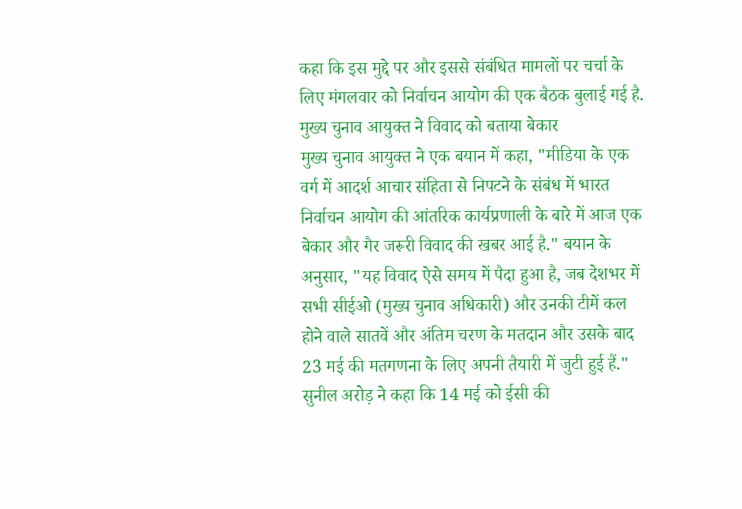कहा कि इस मुद्दे पर और इससे संबंधित मामलों पर चर्चा के लिए मंगलवार को निर्वाचन आयोग की एक बैठक बुलाई गई है.
मुख्य चुनाव आयुक्त ने विवाद को बताया बेकार
मुख्य चुनाव आयुक्त ने एक बयान में कहा, "मीडिया के एक वर्ग में आदर्श आचार संहिता से निपटने के संबंध में भारत निर्वाचन आयोग की आंतरिक कार्यप्रणाली के बारे में आज एक बेकार और गैर जरूरी विवाद की खबर आई है." बयान के अनुसार, "यह विवाद ऐसे समय में पैदा हुआ है, जब देशभर में सभी सीईओ (मुख्य चुनाव अधिकारी) और उनकी टीमें कल होने वाले सातवें और अंतिम चरण के मतदान और उसके बाद 23 मई की मतगणना के लिए अपनी तैयारी में जुटी हुई हैं."
सुनील अरोड़ ने कहा कि 14 मई को ईसी की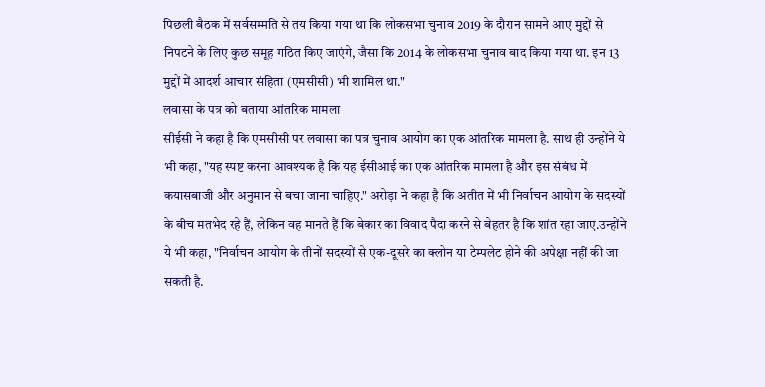पिछली बैठक में सर्वसम्मति से तय किया गया था कि लोकसभा चुनाव 2019 के दौरान सामने आए मुद्दों से निपटने के लिए कुछ समूह गठित किए जाएंगे, जैसा कि 2014 के लोकसभा चुनाव बाद किया गया था. इन 13 मुद्दों में आदर्श आचार संहिता (एमसीसी) भी शामिल था."
लवासा के पत्र को बताया आंतरिक मामला
सीईसी ने कहा है कि एमसीसी पर लवासा का पत्र चुनाव आयोग का एक आंतरिक मामला है. साथ ही उन्होंने ये भी कहा, "यह स्पष्ट करना आवश्यक है कि यह ईसीआई का एक आंतरिक मामला है और इस संबंध में कयासबाजी और अनुमान से बचा जाना चाहिए." अरोड़ा ने कहा है कि अतीत में भी निर्वाचन आयोग के सदस्यों के बीच मतभेद रहे हैं, लेकिन वह मानते हैं कि बेकार का विवाद पैदा करने से बेहतर है कि शांत रहा जाए.उन्होंने ये भी कहा, "निर्वाचन आयोग के तीनों सदस्यों से एक-दूसरे का क्लोन या टेम्पलेट होने की अपेक्षा नहीं की जा सकती है.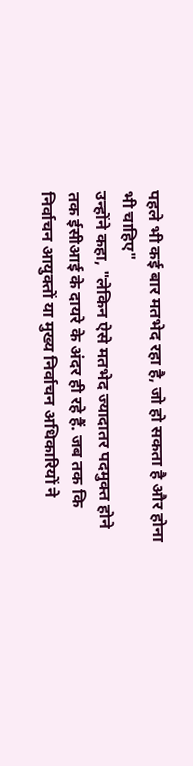पहले भी कई बार मतभेद रहा है, जो हो सकता है और होना भी चाहिए"
उन्होंने कहा, "लेकिन ऐसे मतभेद ज्यादातर पदमुक्त होने तक ईसीआई के दायरे के अंदर ही रहे हैं. जब तक कि निर्वाचन आयुक्तों या मुख्य निर्वाचन अधिकारियों ने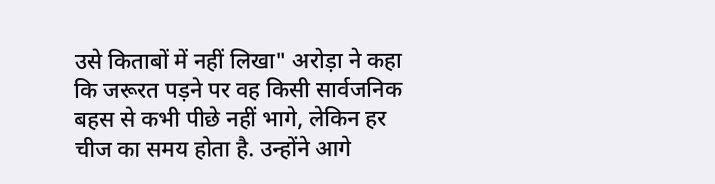उसे किताबों में नहीं लिखा" अरोड़ा ने कहा कि जरूरत पड़ने पर वह किसी सार्वजनिक बहस से कभी पीछे नहीं भागे, लेकिन हर चीज का समय होता है. उन्होंने आगे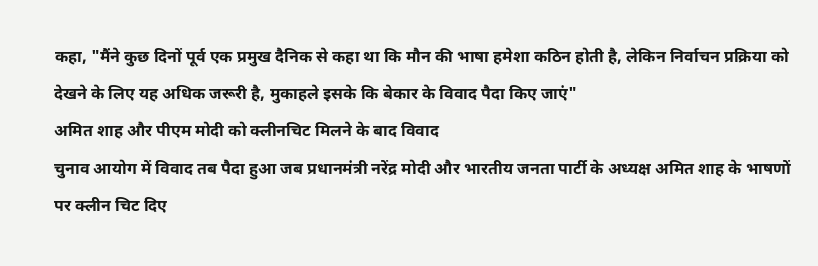कहा, "मैंने कुछ दिनों पूर्व एक प्रमुख दैनिक से कहा था कि मौन की भाषा हमेशा कठिन होती है, लेकिन निर्वाचन प्रक्रिया को देखने के लिए यह अधिक जरूरी है, मुकाहले इसके कि बेकार के विवाद पैदा किए जाएं"
अमित शाह और पीएम मोदी को क्लीनचिट मिलने के बाद विवाद
चुनाव आयोग में विवाद तब पैदा हुआ जब प्रधानमंत्री नरेंद्र मोदी और भारतीय जनता पार्टी के अध्यक्ष अमित शाह के भाषणों पर क्लीन चिट दिए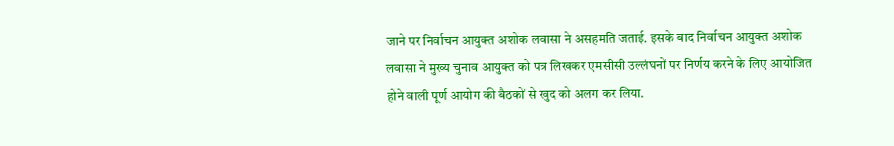जाने पर निर्वाचन आयुक्त अशोक लवासा ने असहमति जताई. इसके बाद निर्वाचन आयुक्त अशोक लवासा ने मुख्य चुनाव आयुक्त को पत्र लिखकर एमसीसी उल्लंघनों पर निर्णय करने के लिए आयोजित होने वाली पूर्ण आयोग की बैठकों से खुद को अलग कर लिया.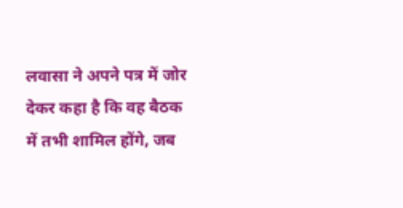लवासा ने अपने पत्र में जोर देकर कहा है कि वह बैठक में तभी शामिल होंगे, जब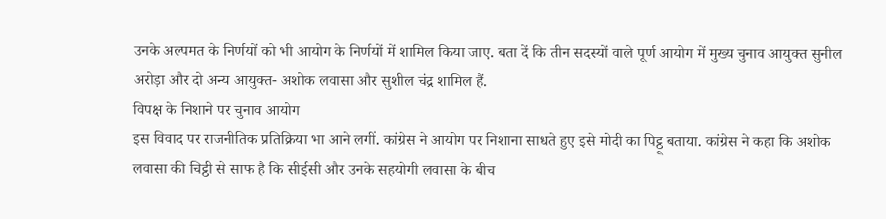उनके अल्पमत के निर्णयों को भी आयोग के निर्णयों में शामिल किया जाए. बता दें कि तीन सदस्यों वाले पूर्ण आयोग में मुख्य चुनाव आयुक्त सुनील अरोड़ा और दो अन्य आयुक्त- अशोक लवासा और सुशील चंद्र शामिल हैं.
विपक्ष के निशाने पर चुनाव आयोग
इस विवाद पर राजनीतिक प्रतिक्रिया भा आने लगीं. कांग्रेस ने आयोग पर निशाना साधते हुए इसे मोदी का पिट्ठू बताया. कांग्रेस ने कहा कि अशोक लवासा की चिट्ठी से साफ है कि सीईसी और उनके सहयोगी लवासा के बीच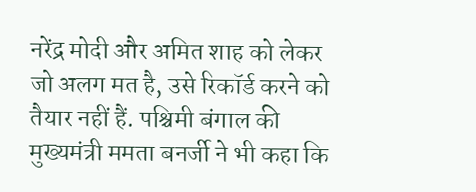नरेंद्र मोदी और अमित शाह को लेकर जो अलग मत है, उसे रिकॉर्ड करने को तैयार नहीं हैं. पश्चिमी बंगाल की मुख्यमंत्री ममता बनर्जी ने भी कहा कि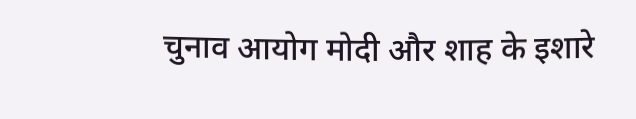चुनाव आयोग मोदी और शाह के इशारे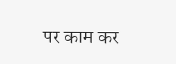पर काम कर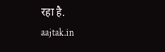रहा है.
aajtak.in